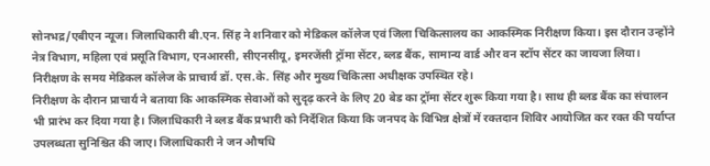सोनभद्र/एबीएन न्यूज। जिलाधिकारी बी.एन. सिंह ने शनिवार को मेडिकल कॉलेज एवं जिला चिकित्सालय का आकस्मिक निरीक्षण किया। इस दौरान उन्होंने नेत्र विभाग, महिला एवं प्रसूति विभाग, एनआरसी, सीएनसीयू, इमरजेंसी ट्रॉमा सेंटर, ब्लड बैंक, सामान्य वार्ड और वन स्टॉप सेंटर का जायजा लिया। निरीक्षण के समय मेडिकल कॉलेज के प्राचार्य डॉ. एस.के. सिंह और मुख्य चिकित्सा अधीक्षक उपस्थित रहे।
निरीक्षण के दौरान प्राचार्य ने बताया कि आकस्मिक सेवाओं को सुदृढ़ करने के लिए 20 बेड का ट्रॉमा सेंटर शुरू किया गया है। साथ ही ब्लड बैंक का संचालन भी प्रारंभ कर दिया गया है। जिलाधिकारी ने ब्लड बैंक प्रभारी को निर्देशित किया कि जनपद के विभिन्न क्षेत्रों में रक्तदान शिविर आयोजित कर रक्त की पर्याप्त उपलब्धता सुनिश्चित की जाए। जिलाधिकारी ने जन औषधि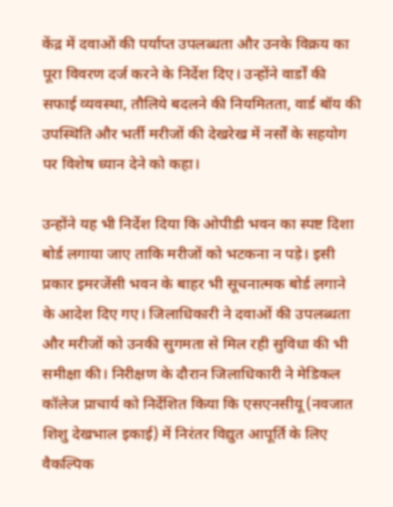केंद्र में दवाओं की पर्याप्त उपलब्धता और उनके विक्रय का पूरा विवरण दर्ज करने के निर्देश दिए। उन्होंने वार्डों की सफाई व्यवस्था, तौलिये बदलने की नियमितता, वार्ड बॉय की उपस्थिति और भर्ती मरीजों की देखरेख में नर्सों के सहयोग पर विशेष ध्यान देने को कहा।

उन्होंने यह भी निर्देश दिया कि ओपीडी भवन का स्पष्ट दिशा बोर्ड लगाया जाए ताकि मरीजों को भटकना न पड़े। इसी प्रकार इमरजेंसी भवन के बाहर भी सूचनात्मक बोर्ड लगाने के आदेश दिए गए। जिलाधिकारी ने दवाओं की उपलब्धता और मरीजों को उनकी सुगमता से मिल रही सुविधा की भी समीक्षा की। निरीक्षण के दौरान जिलाधिकारी ने मेडिकल कॉलेज प्राचार्य को निर्देशित किया कि एसएनसीयू (नवजात शिशु देखभाल इकाई) में निरंतर विद्युत आपूर्ति के लिए वैकल्पिक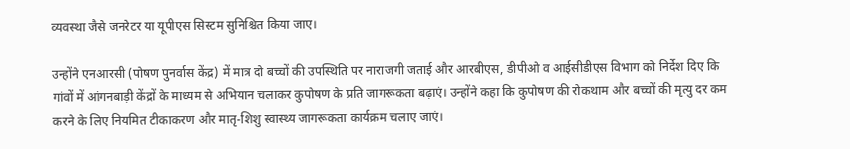व्यवस्था जैसे जनरेटर या यूपीएस सिस्टम सुनिश्चित किया जाए।

उन्होंने एनआरसी (पोषण पुनर्वास केंद्र) में मात्र दो बच्चों की उपस्थिति पर नाराजगी जताई और आरबीएस, डीपीओ व आईसीडीएस विभाग को निर्देश दिए कि गांवों में आंगनबाड़ी केंद्रों के माध्यम से अभियान चलाकर कुपोषण के प्रति जागरूकता बढ़ाएं। उन्होंने कहा कि कुपोषण की रोकथाम और बच्चों की मृत्यु दर कम करने के लिए नियमित टीकाकरण और मातृ-शिशु स्वास्थ्य जागरूकता कार्यक्रम चलाए जाएं।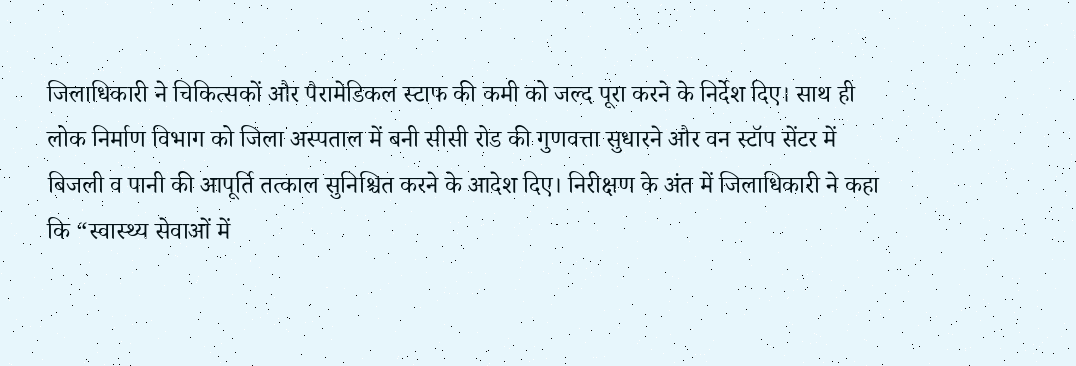जिलाधिकारी ने चिकित्सकों और पैरामेडिकल स्टाफ की कमी को जल्द पूरा करने के निर्देश दिए। साथ ही लोक निर्माण विभाग को जिला अस्पताल में बनी सीसी रोड की गुणवत्ता सुधारने और वन स्टॉप सेंटर में बिजली व पानी की आपूर्ति तत्काल सुनिश्चित करने के आदेश दिए। निरीक्षण के अंत में जिलाधिकारी ने कहा कि “स्वास्थ्य सेवाओं में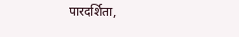पारदर्शिता,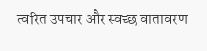त्वरित उपचार और स्वच्छ वातावरण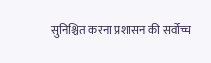सुनिश्चित करना प्रशासन की सर्वोच्च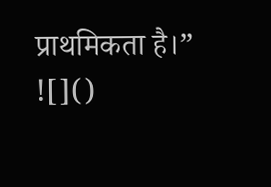प्राथमिकता है।”
![]()